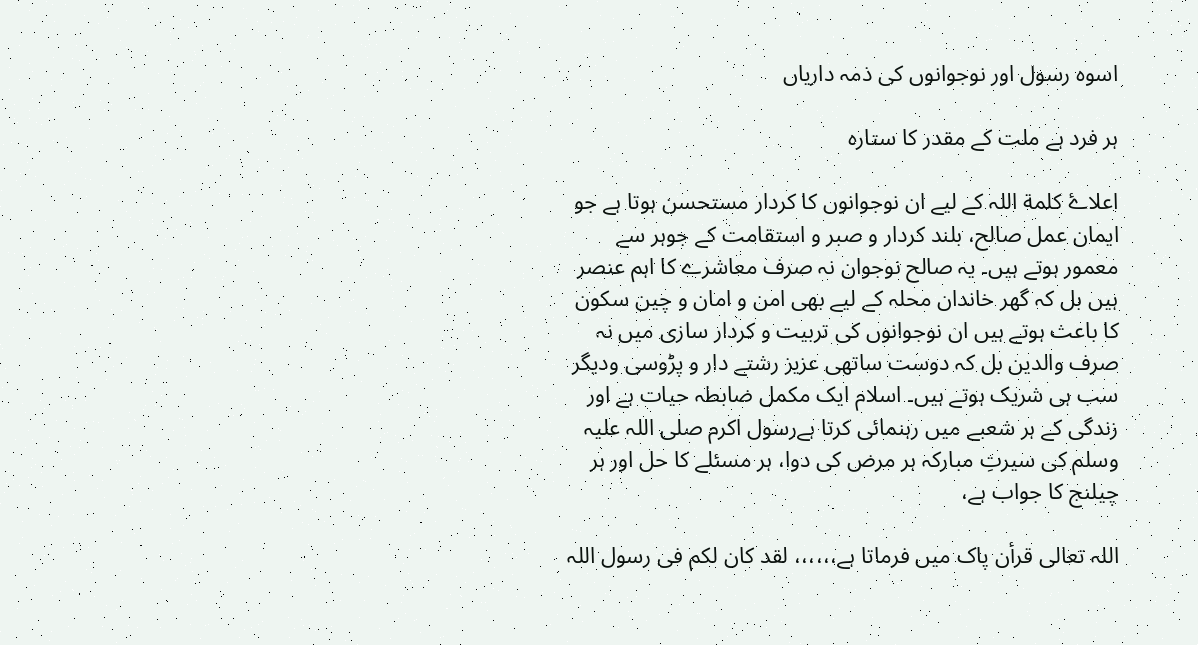اسوہ رسول اور نوجوانوں کی ذمہ داریاں

ہر فرد ہے ملت کے مقدر کا ستارہ

اعلاۓ کلمة اللہ کے لیے ان نوجوانوں کا کردار مستحسن ہوتا ہے جو ایمان عمل صالح، بلند کردار و صبر و استقامت کے جوہر سے معمور ہوتے ہیں۔ یہ صالح نوجوان نہ صرف معاشرے کا اہم عنصر ہیں بل کہ گھر خاندان محلہ کے لیے بھی امن و امان و چین سکون کا باعث ہوتے ہیں ان نوجوانوں کی تربیت و کردار سازی میں نہ صرف والدین بل کہ دوست ساتھی عزیز رشتے دار و پڑوسی ودیگر سب ہی شریک ہوتے ہیں۔ اسلام ایک مکمل ضابطہ حیات ہے اور زندگی کے ہر شعبے میں رہنمائی کرتا ہےرسول اکرم صلی اللہ علیہ وسلم کی سیرتِ مبارکہ ہر مرض کی دوا، ہر مسئلے کا حل اور ہر چیلنج کا جواب ہے،

اللہ تعالی قرأن پاک میں فرماتا ہے،،،،،، لقد کان لکم فی رسول اللہ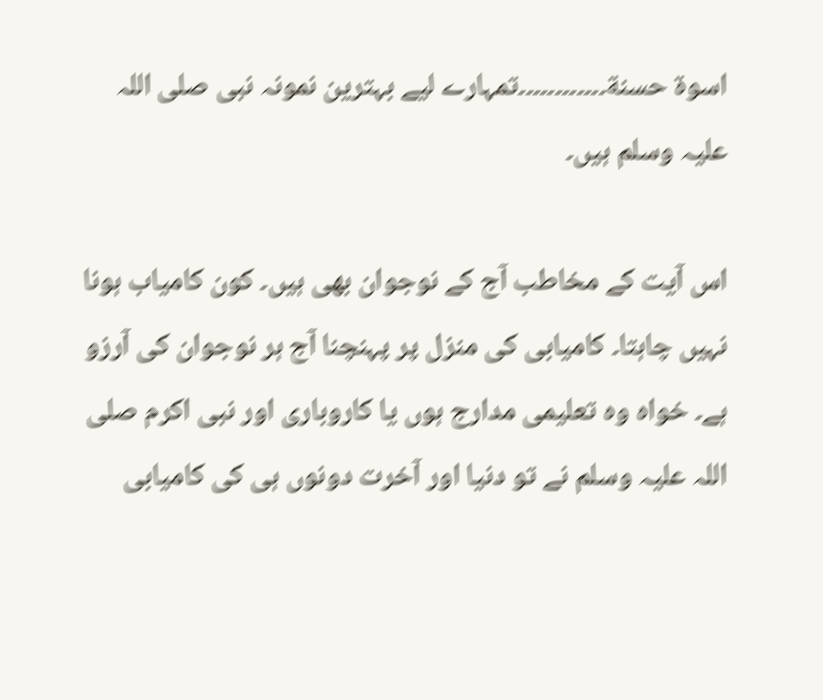اسوة حسنة۔۔۔۔۔۔۔۔۔۔۔۔تمہارے لیے بہترین نمونہ نبی صلی اللہ علیہ وسلم ہیں۔

اس آیت کے مخاطب آج کے نوجوان بھی ہیں۔ کون کامیاب ہونا نہیں چاہتا۔ کامیابی کی منزل پر پہنچنا آج ہر نوجوان کی آرزو ہے۔ خواہ وہ تعلیمی مدارج ہوں یا کاروباری اور نبی اکرم صلی اللہ علیہ وسلم نے تو دنیا اور آخرت دونوں ہی کی کامیابی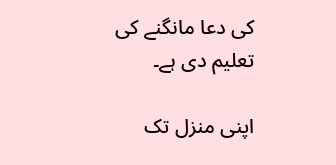کی دعا مانگنے کی تعلیم دی ہے۔

اپنی منزل تک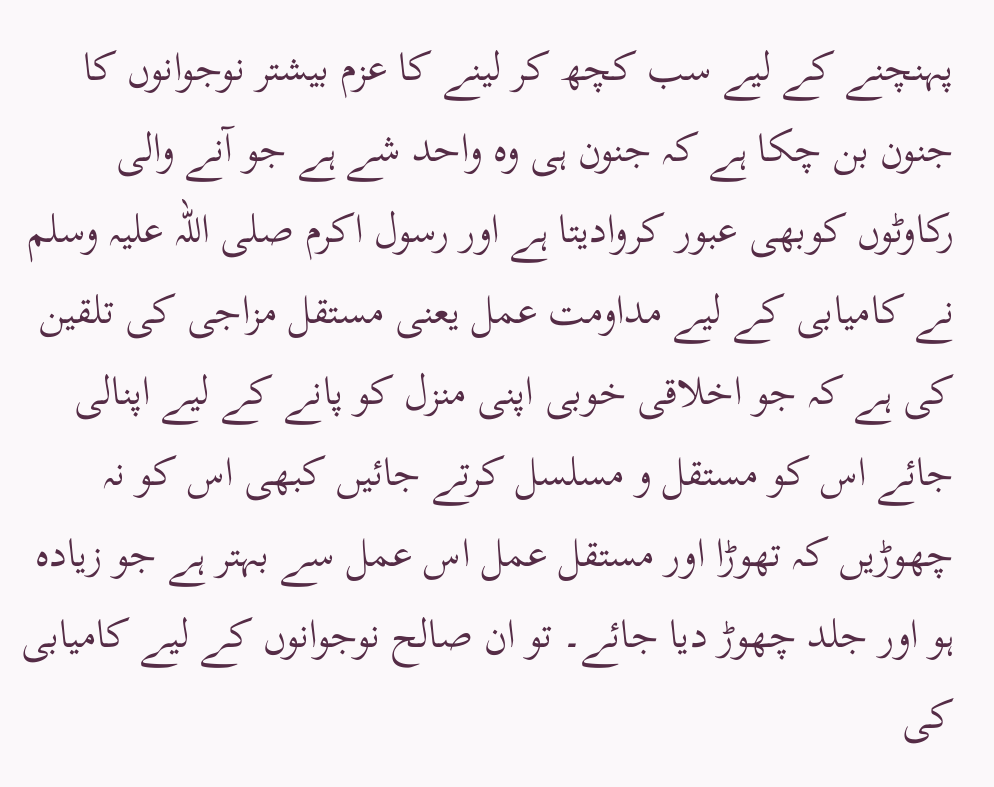پہنچنے کے لیے سب کچھ کر لینے کا عزم بیشتر نوجوانوں کا جنون بن چکا ہے کہ جنون ہی وہ واحد شے ہے جو آنے والی رکاوٹوں کوبھی عبور کروادیتا ہے اور رسول اکرم صلی اللہ علیہ وسلم نے کامیابی کے لیے مداومت عمل یعنی مستقل مزاجی کی تلقین کی ہے کہ جو اخلاقی خوبی اپنی منزل کو پانے کے لیے اپنالی جائے اس کو مستقل و مسلسل کرتے جائیں کبھی اس کو نہ چھوڑیں کہ تھوڑا اور مستقل عمل اس عمل سے بہتر ہے جو زیادہ ہو اور جلد چھوڑ دیا جائے۔ تو ان صالح نوجوانوں کے لیے کامیابی کی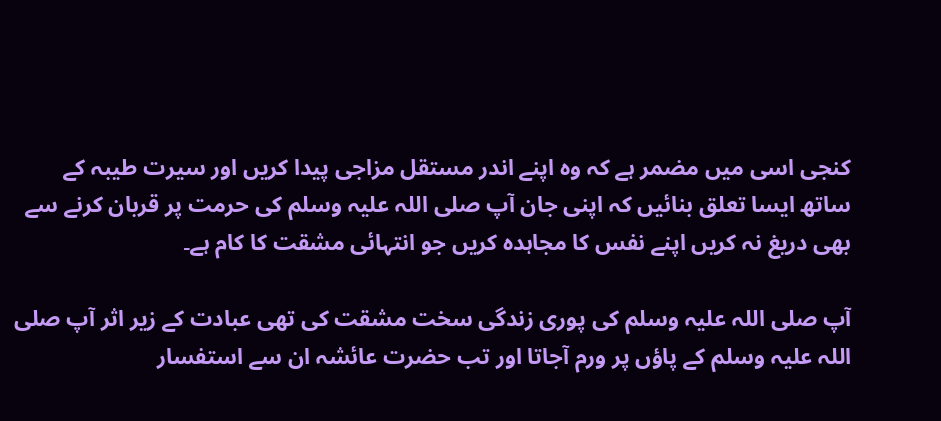کنجی اسی میں مضمر ہے کہ وہ اپنے اندر مستقل مزاجی پیدا کریں اور سیرت طیبہ کے ساتھ ایسا تعلق بنائیں کہ اپنی جان آپ صلی اللہ علیہ وسلم کی حرمت پر قربان کرنے سے بھی دریغ نہ کریں اپنے نفس کا مجاہدہ کریں جو انتہائی مشقت کا کام ہے۔

آپ صلی اللہ علیہ وسلم کی پوری زندگی سخت مشقت کی تھی عبادت کے زیر اثر آپ صلی اللہ علیہ وسلم کے پاؤں پر ورم آجاتا اور تب حضرت عائشہ ان سے استفسار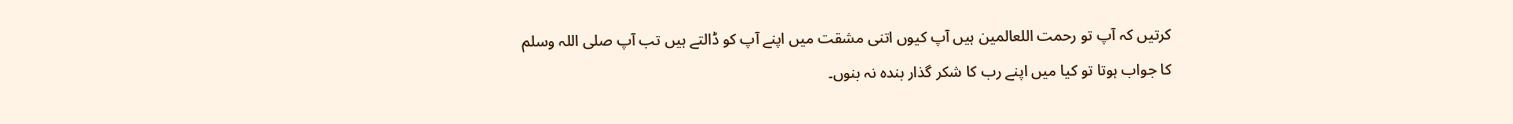کرتیں کہ آپ تو رحمت اللعالمین ہیں آپ کیوں اتنی مشقت میں اپنے آپ کو ڈالتے ہیں تب آپ صلی اللہ وسلم کا جواب ہوتا تو کیا میں اپنے رب کا شکر گذار بندہ نہ بنوں۔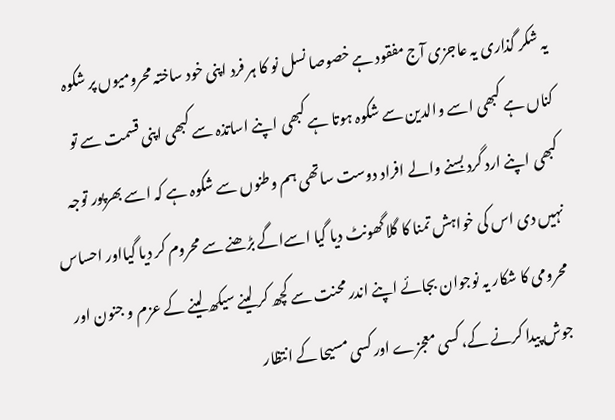یہ شکر گذاری یہ عاجزی آج مفقود ہے خصوصا نسل نو کا ہر فرد اپنی خود ساختہ محرومیوں پر شکوہ کناں ہے کبھی اسے والدین سے شکوہ ہوتا ہے کبھی اپنے اساتذہ سے کبھی اپنی قسمت سے تو کبھی اپنے ارد گرد بسنے والے افراد دوست ساتھی ہم وطنوں سے شکوہ ہے کہ اسے بھرپور توجہ نہیں دی اس کی خواہش تمنا کا گلا گھونٹ دیا گیا اسےاگے بڑھنے سے محروم کر دیا گیااور احساس محرومی کا شکار یہ نوجوان بجائے اپنے اندر محنت سے کچھ کر لینے سیکھ لینے کے عزم و جنون اور جوش پیدا کرنے کے، کسی معجزے اور کسی مسیحا کے انتظار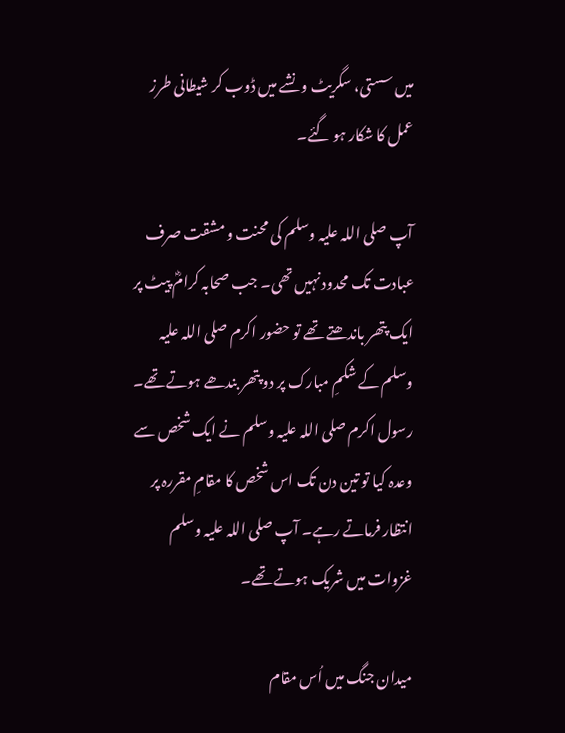میں سستی، سگریٹ و نشے میں ڈوب کر شیطانی طرز عمل کا شکار ہو گئے۔

آپ صلی اللہ علیہ وسلم کی محنت و مشقت صرف عبادت تک محدود نہیں تھی۔ جب صحابہ کرامؓ پیٹ پر ایک پتھر باندھتے تھے تو حضور اکرم صلی اللہ علیہ وسلم کے شکمِ مبارک پر دو پتھر بندھے ہوتے تھے۔ رسول اکرم صلی اللہ علیہ وسلم نے ایک شخص سے وعدہ کیا تو تین دن تک اس شخص کا مقامِ مقررہ پر انتظار فرماتے رہے۔ آپ صلی اللہ علیہ وسلم غزوات میں شریک ہوتے تھے۔

میدان جنگ میں اُس مقام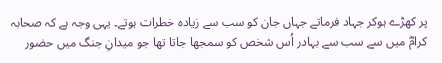پر کھڑے ہوکر جہاد فرماتے جہاں جان کو سب سے زیادہ خطرات ہوتے۔ یہی وجہ ہے کہ صحابہ کرامؓ میں سے سب سے بہادر اُس شخص کو سمجھا جاتا تھا جو میدانِ جنگ میں حضور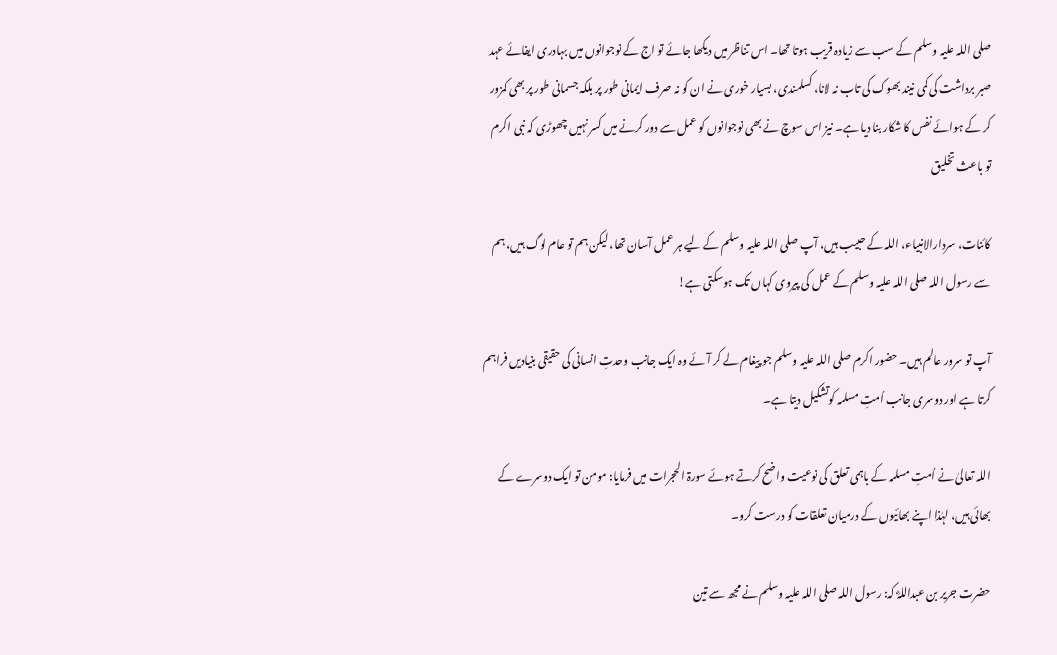صلی اللہ علیہ وسلم کے سب سے زیادہ قریب ہوتا تھا۔ اس تناظر میں دیکھا جائے تو اج کے نوجوانوں میں بہادری ایفائے عہد صبر برداشت کی کمی نیند بھوک کی تاب نہ لانا، کسلمندی، بسیار خوری نے ان کو نہ صرف ایمانی طور پر بلکہ جسمانی طور پر بھی کمزور کر کے ہوائے نفس کا شکار بنا دیا ہے۔ نیز اس سوچ نے بھی نوجوانوں کو عمل سے دور کرنے میں کسر نہیں چھوڑی کہ نبی اکرم تو باعث تخلیق

کائنات، سردارالانبیاء، اللہ کے حبیب ہیں، آپ صلی اللہ علیہ وسلم کے لیے ہر عمل آسان تھا، لیکن ہم تو عام لوگ ہیں، ہم سے رسول اللہ صلی اللہ علیہ وسلم کے عمل کی پیروی کہاں تک ہوسکتی ہے!

آپ تو سرور عالم ہیں۔ حضور اکرم صلی اللہ علیہ وسلم جو پیغام لے کر آئے وہ ایک جانب وحدتِ انسانی کی حقیقی بنیادیں فراہم کرتا ہے اور دوسری جانب اُمتِ مسلمہ کوتشکیل دیتا ہے۔

اللہ تعالیٰ نے اُمتِ مسلمہ کے باہمی تعلق کی نوعیت واضح کرتے ہوئے سورۃ الحجرات میں فرمایا: مومن تو ایک دوسرے کے بھائی ہیں، لہٰذا اپنے بھائیوں کے درمیان تعلقات کو درست کرو۔

حضرت جریر بن عبداللہؓ کہ: رسول اللہ صلی اللہ علیہ وسلم نے مجھ سے تین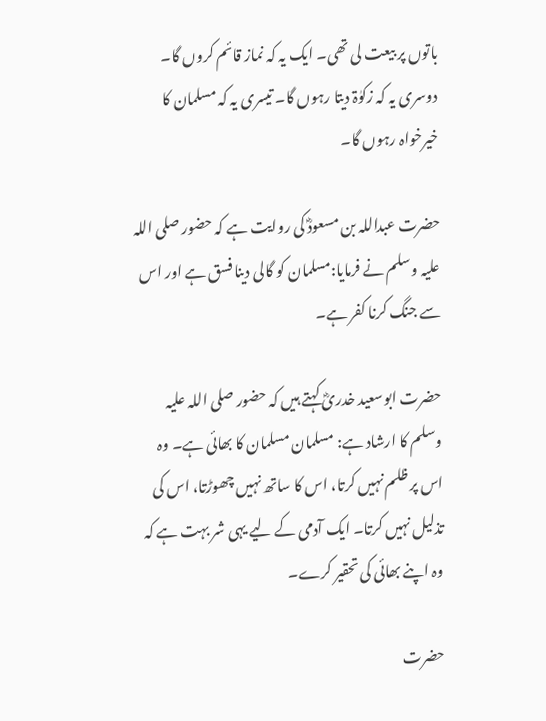باتوں پر بیعت لی تھی۔ ایک یہ کہ نماز قائم کروں گا۔ دوسری یہ کہ زکوٰۃ دیتا رہوں گا۔ تیسری یہ کہ مسلمان کا خیرخواہ رہوں گا۔

حضرت عبداللہ بن مسعودؓ کی روایت ہے کہ حضور صلی اللہ علیہ وسلم نے فرمایا:مسلمان کو گالی دینا فسق ہے اور اس سے جنگ کرنا کفر ہے۔

حضرت ابوسعید خدریؓ کہتے ہیں کہ حضور صلی اللہ علیہ وسلم کا ارشاد ہے: مسلمان مسلمان کا بھائی ہے۔ وہ اس پر ظلم نہیں کرتا، اس کا ساتھ نہیں چھوڑتا، اس کی تذلیل نہیں کرتا۔ ایک آدمی کے لیے یہی شر بہت ہے کہ وہ اپنے بھائی کی تحقیر کرے۔

حضرت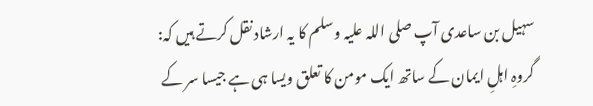سہیل بن ساعدی آپ صلی اللہ علیہ وسلم کا یہ ارشاد نقل کرتے ہیں کہ: گروہِ اہلِ ایمان کے ساتھ ایک مومن کا تعلق ویسا ہی ہے جیسا سر کے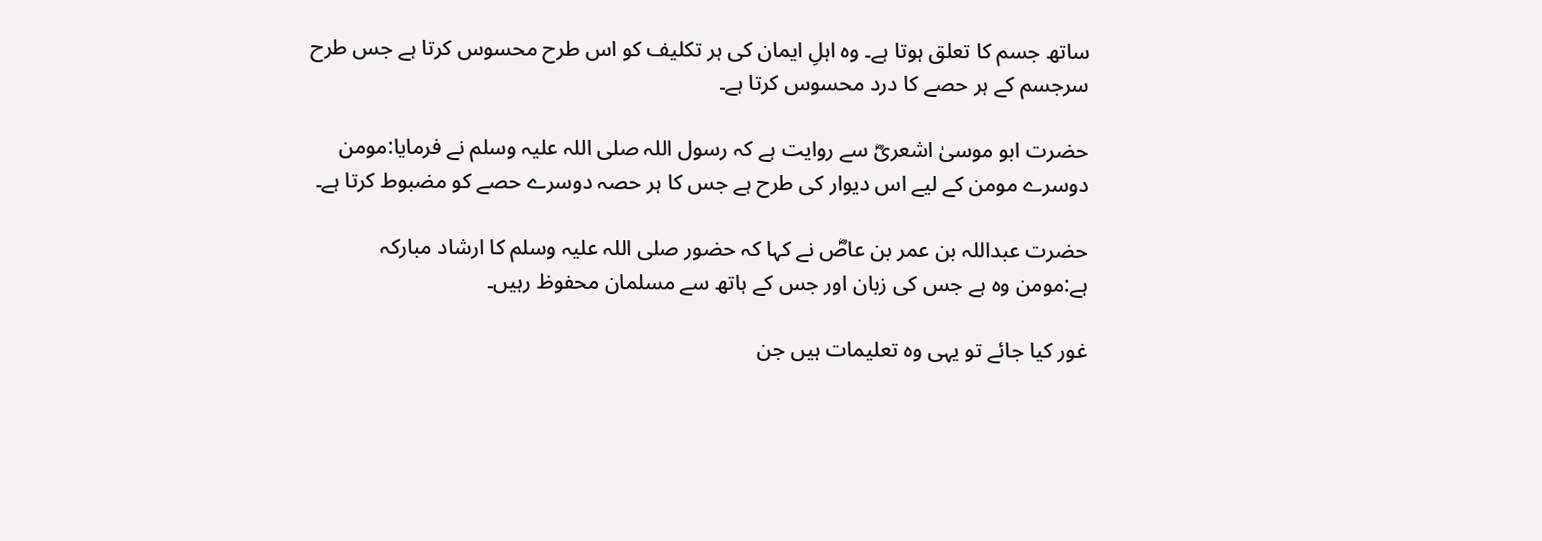ساتھ جسم کا تعلق ہوتا ہے۔ وہ اہلِ ایمان کی ہر تکلیف کو اس طرح محسوس کرتا ہے جس طرح سرجسم کے ہر حصے کا درد محسوس کرتا ہے۔

حضرت ابو موسیٰ اشعریؓ سے روایت ہے کہ رسول اللہ صلی اللہ علیہ وسلم نے فرمایا:مومن دوسرے مومن کے لیے اس دیوار کی طرح ہے جس کا ہر حصہ دوسرے حصے کو مضبوط کرتا ہے۔

حضرت عبداللہ بن عمر بن عاصؓ نے کہا کہ حضور صلی اللہ علیہ وسلم کا ارشاد مبارکہ ہے:مومن وہ ہے جس کی زبان اور جس کے ہاتھ سے مسلمان محفوظ رہیں۔

غور کیا جائے تو یہی وہ تعلیمات ہیں جن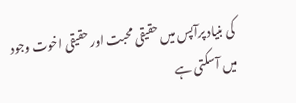کی بنیاد پرآپس میں حقیقی محبت اور حقیقی اخوت وجود میں آسکتی ہے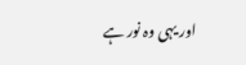اور یہی وہ نور ہے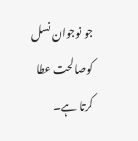جو نوجوان نسل کوصالحت عطا کرتا ہے۔